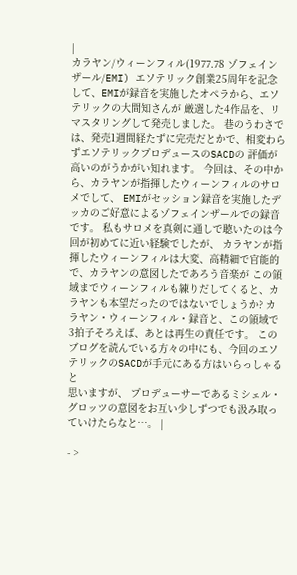|
カラヤン/ウィーンフィル(1977.78 ゾフェインザール/EMI) エソテリック創業25周年を記念して、EMIが録音を実施したオペラから、エソテリックの大間知さんが 厳選した4作品を、リマスタリングして発売しました。 巷のうわさでは、発売1週間経たずに完売だとかで、相変わらずエソテリックプロデュースのSACDの 評価が高いのがうかがい知れます。 今回は、その中から、カラヤンが指揮したウィーンフィルのサロメでして、 EMIがセッション録音を実施したデッカのご好意によるゾフェインザールでの録音です。 私もサロメを真剣に通しで聴いたのは今回が初めてに近い経験でしたが、 カラヤンが指揮したウィーンフィルは大変、高精細で官能的で、カラヤンの意図したであろう音楽が この領域までウィーンフィルも練りだしてくると、カラヤンも本望だったのではないでしょうか? カラヤン・ウィーンフィル・録音と、この領域で3拍子そろえば、あとは再生の責任です。 このブログを読んでいる方々の中にも、今回のエソテリックのSACDが手元にある方はいらっしゃると
思いますが、 プロデューサーであるミシェル・グロッツの意図をお互い少しずつでも汲み取っていけたらなと…。 |

- >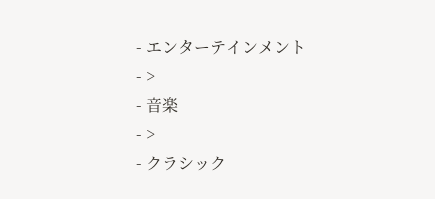- エンターテインメント
- >
- 音楽
- >
- クラシック